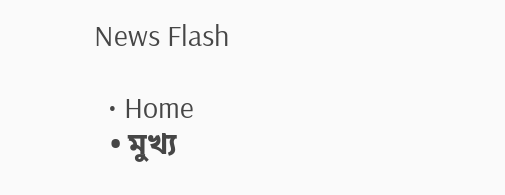News Flash

  • Home
  • মুখ্য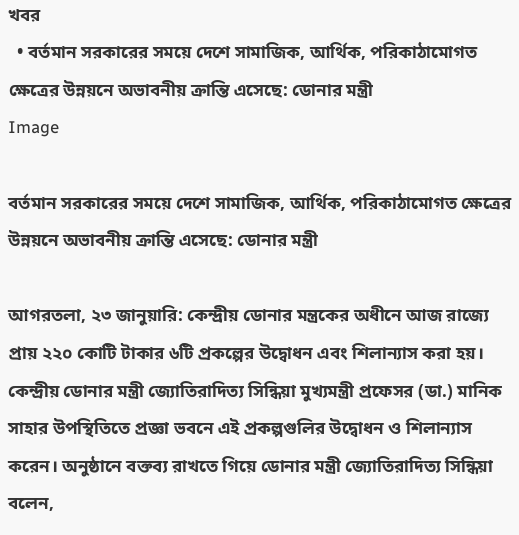খবর
  • বর্তমান সরকারের সময়ে দেশে সামাজিক, আর্থিক, পরিকাঠামোগত ক্ষেত্রের উন্নয়নে অভাবনীয় ক্রান্তি এসেছে: ডোনার মন্ত্রী
Image

বর্তমান সরকারের সময়ে দেশে সামাজিক, আর্থিক, পরিকাঠামোগত ক্ষেত্রের উন্নয়নে অভাবনীয় ক্রান্তি এসেছে: ডোনার মন্ত্রী

আগরতলা, ২৩ জানুয়ারি: কেন্দ্রীয় ডোনার মন্ত্রকের অধীনে আজ রাজ্যে প্রায় ২২০ কোটি টাকার ৬টি প্রকল্পের উদ্বোধন এবং শিলান্যাস করা হয়। কেন্দ্রীয় ডোনার মন্ত্রী জ্যোতিরাদিত্য সিন্ধিয়া মুখ্যমন্ত্রী প্রফেসর (ডা.) মানিক সাহার উপস্থিতিতে প্রজ্ঞা ভবনে এই প্রকল্পগুলির উদ্বোধন ও শিলান্যাস করেন। অনুষ্ঠানে বক্তব্য রাখতে গিয়ে ডোনার মন্ত্রী জ্যোতিরাদিত্য সিন্ধিয়া বলেন,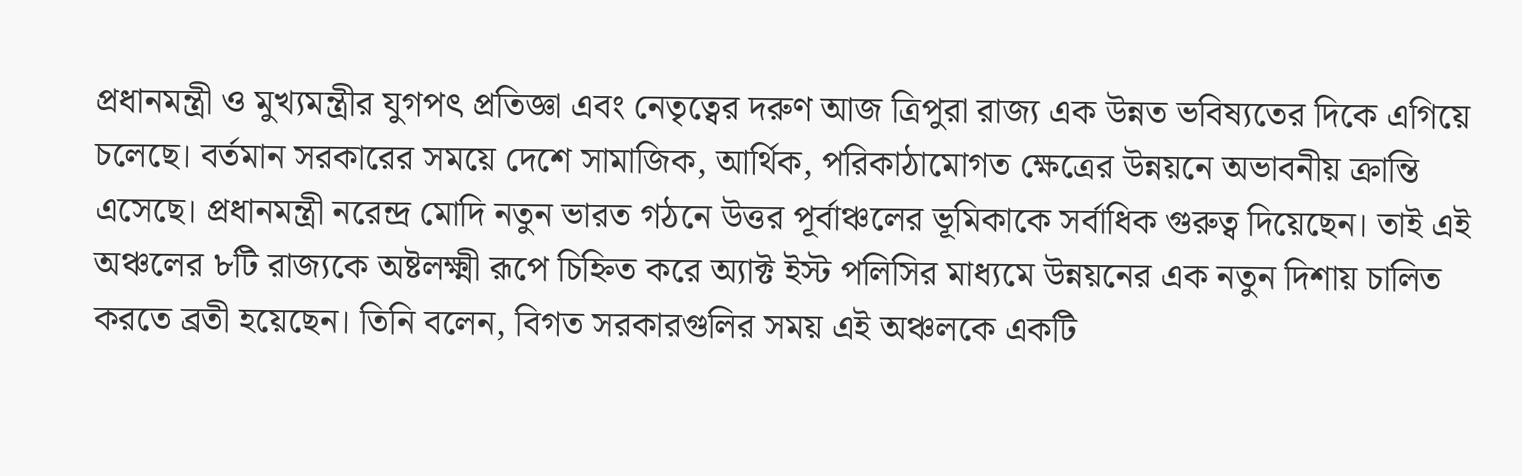প্রধানমন্ত্রী ও মুখ্যমন্ত্রীর যুগপৎ প্রতিজ্ঞা এবং নেতৃত্বের দরুণ আজ ত্রিপুরা রাজ্য এক উন্নত ভবিষ্যতের দিকে এগিয়ে চলেছে। বর্তমান সরকারের সময়ে দেশে সামাজিক, আর্থিক, পরিকাঠামোগত ক্ষেত্রের উন্নয়নে অভাবনীয় ক্রান্তি এসেছে। প্রধানমন্ত্রী নরেন্দ্র মোদি নতুন ভারত গঠনে উত্তর পূর্বাঞ্চলের ভূমিকাকে সর্বাধিক গুরুত্ব দিয়েছেন। তাই এই অঞ্চলের ৮টি রাজ্যকে অষ্টলক্ষ্মী রূপে চিহ্নিত করে অ্যাক্ট ইস্ট পলিসির মাধ্যমে উন্নয়নের এক নতুন দিশায় চালিত করতে ব্রতী হয়েছেন। তিনি বলেন, বিগত সরকারগুলির সময় এই অঞ্চলকে একটি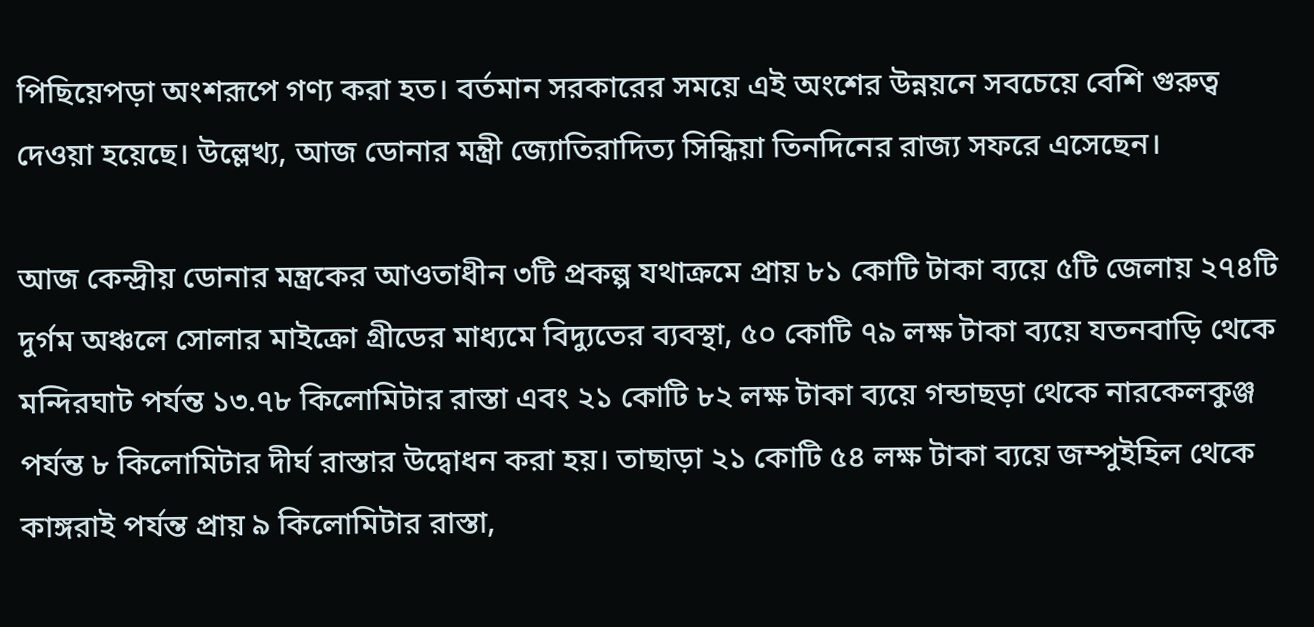পিছিয়েপড়া অংশরূপে গণ্য করা হত। বর্তমান সরকারের সময়ে এই অংশের উন্নয়নে সবচেয়ে বেশি গুরুত্ব দেওয়া হয়েছে। উল্লেখ্য, আজ ডোনার মন্ত্রী জ্যোতিরাদিত্য সিন্ধিয়া তিনদিনের রাজ্য সফরে এসেছেন।

আজ কেন্দ্রীয় ডোনার মন্ত্রকের আওতাধীন ৩টি প্রকল্প যথাক্রমে প্রায় ৮১ কোটি টাকা ব্যয়ে ৫টি জেলায় ২৭৪টি দুর্গম অঞ্চলে সোলার মাইক্রো গ্রীডের মাধ্যমে বিদ্যুতের ব্যবস্থা, ৫০ কোটি ৭৯ লক্ষ টাকা ব্যয়ে যতনবাড়ি থেকে মন্দিরঘাট পর্যন্ত ১৩.৭৮ কিলোমিটার রাস্তা এবং ২১ কোটি ৮২ লক্ষ টাকা ব্যয়ে গন্ডাছড়া থেকে নারকেলকুঞ্জ পর্যন্ত ৮ কিলোমিটার দীর্ঘ রাস্তার উদ্বোধন করা হয়। তাছাড়া ২১ কোটি ৫৪ লক্ষ টাকা ব্যয়ে জম্পুইহিল থেকে কাঙ্গরাই পর্যন্ত প্রায় ৯ কিলোমিটার রাস্তা,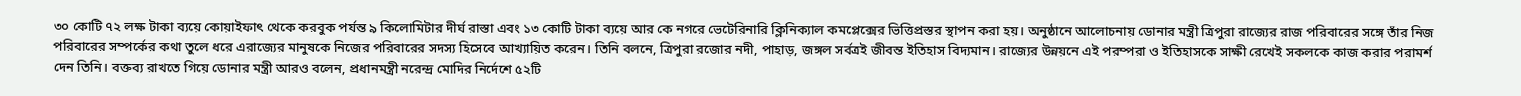৩০ কোটি ৭২ লক্ষ টাকা ব্যয়ে কোয়াইফাৎ থেকে করবুক পর্যন্ত ৯ কিলোমিটার দীর্ঘ রাস্তা এবং ১৩ কোটি টাকা ব্যয়ে আর কে নগরে ভেটেরিনারি ক্লিনিক্যাল কমপ্লেক্সের ভিত্তিপ্রস্তর স্থাপন করা হয়। অনুষ্ঠানে আলোচনায় ডোনার মন্ত্রী ত্রিপুরা রাজ্যের রাজ পরিবারের সঙ্গে তাঁর নিজ পরিবারের সম্পর্কের কথা তুলে ধরে এরাজ্যের মানুষকে নিজের পরিবারের সদস্য হিসেবে আখ্যায়িত করেন। তিনি বলনে, ত্রিপুরা রজোর নদী, পাহাড়, জঙ্গল সর্বত্রই জীবন্ত ইতিহাস বিদ্যমান। রাজ্যের উন্নয়নে এই পরম্পরা ও ইতিহাসকে সাক্ষী রেখেই সকলকে কাজ করার পরামর্শ দেন তিনি। বক্তব্য রাখতে গিয়ে ডোনার মন্ত্রী আরও বলেন, প্রধানমন্ত্রী নরেন্দ্র মোদির নির্দেশে ৫২টি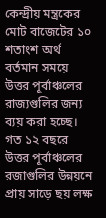কেন্দ্রীয় মন্ত্রকের মোট বাজেটের ১০ শতাংশ অর্থ বর্তমান সময়ে উত্তর পূর্বাঞ্চলের রাজ্যগুলির জন্য ব্যয় করা হচ্ছে। গত ১২ বছরে উত্তর পূর্বাঞ্চলের রজাগুলির উন্নয়নে প্রায় সাড়ে ছয় লক্ষ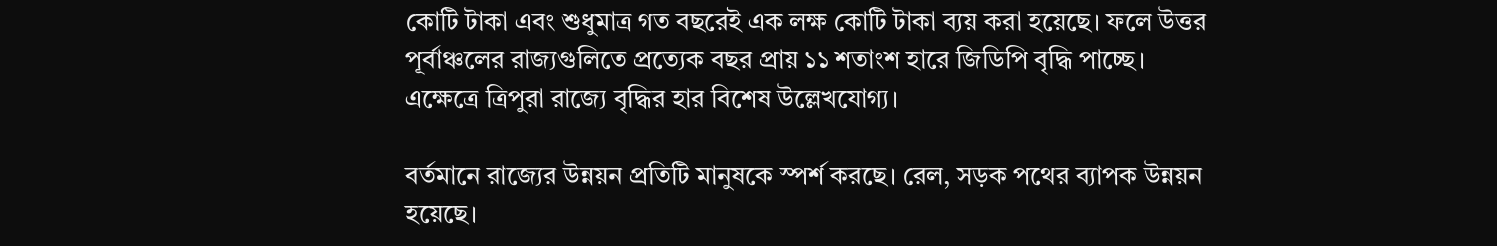কোটি টাকা এবং শুধুমাত্র গত বছরেই এক লক্ষ কোটি টাকা ব্যয় করা হয়েছে। ফলে উত্তর পূর্বাঞ্চলের রাজ্যগুলিতে প্রত্যেক বছর প্রায় ১১ শতাংশ হারে জিডিপি বৃদ্ধি পাচ্ছে। এক্ষেত্রে ত্রিপুরা রাজ্যে বৃদ্ধির হার বিশেষ উল্লেখযোগ্য।

বর্তমানে রাজ্যের উন্নয়ন প্রতিটি মানুষকে স্পর্শ করছে। রেল, সড়ক পথের ব্যাপক উন্নয়ন হয়েছে।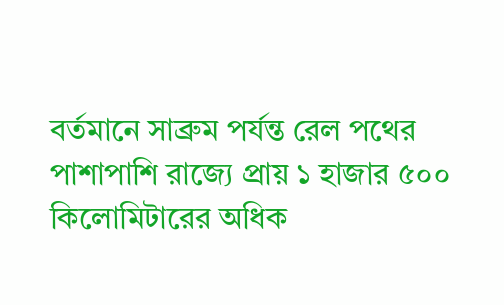বর্তমানে সাব্রুম পর্যন্ত রেল পথের পাশাপাশি রাজ্যে প্রায় ১ হাজার ৫০০ কিলোমিটারের অধিক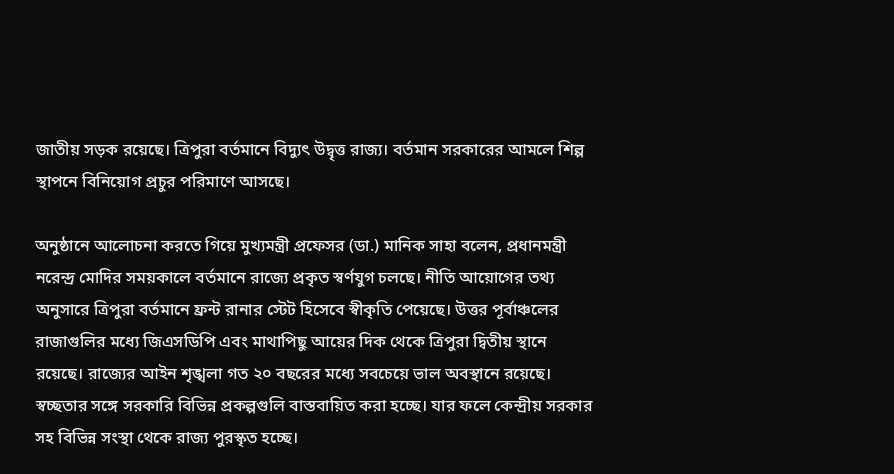জাতীয় সড়ক রয়েছে। ত্রিপুরা বর্তমানে বিদ্যুৎ উদ্বৃত্ত রাজ্য। বর্তমান সরকারের আমলে শিল্প স্থাপনে বিনিয়োগ প্রচুর পরিমাণে আসছে।

অনুষ্ঠানে আলোচনা করতে গিয়ে মুখ্যমন্ত্রী প্রফেসর (ডা.) মানিক সাহা বলেন, প্রধানমন্ত্রী নরেন্দ্র মোদির সময়কালে বর্তমানে রাজ্যে প্রকৃত স্বর্ণযুগ চলছে। নীতি আয়োগের তথ্য অনুসারে ত্রিপুরা বর্তমানে ফ্রন্ট রানার স্টেট হিসেবে স্বীকৃতি পেয়েছে। উত্তর পূর্বাঞ্চলের রাজাগুলির মধ্যে জিএসডিপি এবং মাথাপিছু আয়ের দিক থেকে ত্রিপুরা দ্বিতীয় স্থানে রয়েছে। রাজ্যের আইন শৃঙ্খলা গত ২০ বছরের মধ্যে সবচেয়ে ভাল অবস্থানে রয়েছে। স্বচ্ছতার সঙ্গে সরকারি বিভিন্ন প্রকল্পগুলি বাস্তবায়িত করা হচ্ছে। যার ফলে কেন্দ্রীয় সরকার সহ বিভিন্ন সংস্থা থেকে রাজ্য পুরস্কৃত হচ্ছে।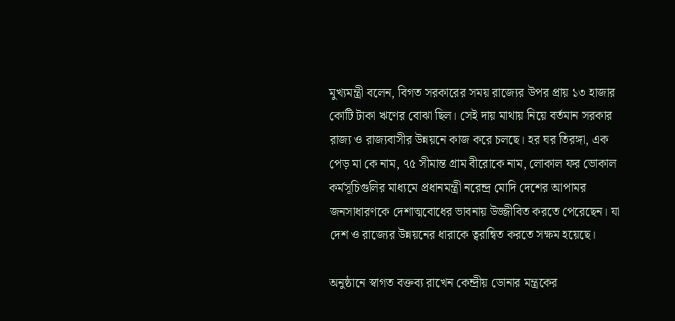মুখ্যমন্ত্রী বলেন, বিগত সরকারের সময় রাজ্যের উপর প্রায় ১৩ হাজার কোটি টাকা ঋণের বোঝা ছিল। সেই দায় মাথায় নিয়ে বর্তমান সরকার রাজ্য ও রাজ্যবাসীর উন্নয়নে কাজ করে চলছে। হর ঘর তিরঙ্গা, এক পেড় মা কে নাম, ৭৫ সীমান্ত গ্রাম বীরোকে নাম, লোকাল ফর ভোকাল কর্মসূচিগুলির মাধ্যমে প্রধানমন্ত্রী নরেন্দ্র মোদি দেশের আপামর জনসাধারণকে দেশাত্মবোধের ভাবনায় উজ্জীবিত করতে পেরেছেন। যা দেশ ও রাজ্যের উন্নয়নের ধারাকে ত্বরান্বিত করতে সক্ষম হয়েছে।

অনুষ্ঠানে স্বাগত বক্তব্য রাখেন কেন্দ্রীয় ডোনার মন্ত্রকের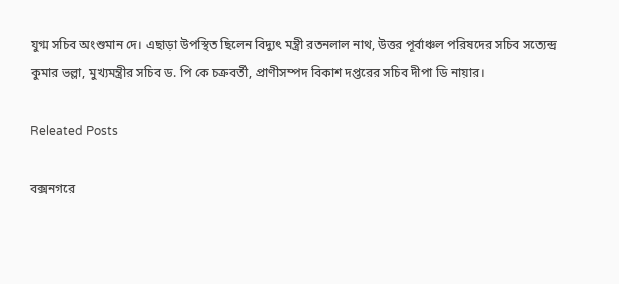যুগ্ম সচিব অংশুমান দে। এছাড়া উপস্থিত ছিলেন বিদ্যুৎ মন্ত্রী রতনলাল নাথ, উত্তর পূর্বাঞ্চল পরিষদের সচিব সত্যেন্দ্র কুমার ভল্লা, মুখ্যমন্ত্রীর সচিব ড. পি কে চক্রবর্তী, প্রাণীসম্পদ বিকাশ দপ্তরের সচিব দীপা ডি নায়ার।

Releated Posts

বক্সনগরে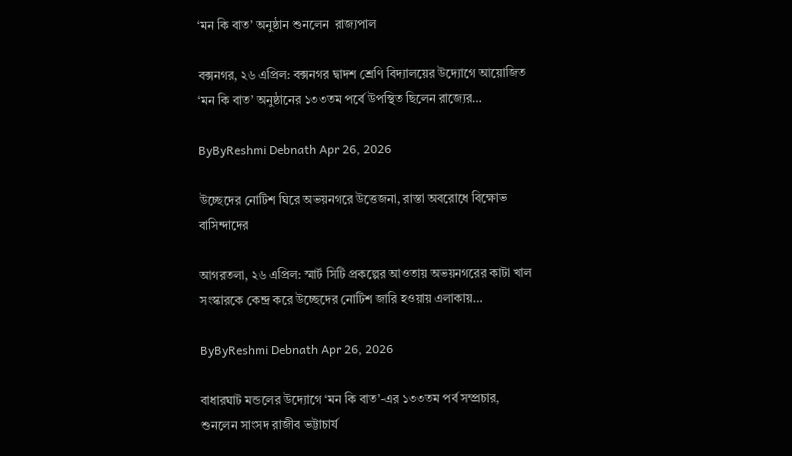‘মন কি বাত’ অনুষ্ঠান শুনলেন  রাজ্যপাল

বক্সনগর, ২৬ এপ্রিল: বক্সনগর দ্বাদশ শ্রেণি বিদ্যালয়ের উদ্যোগে আয়োজিত ‘মন কি বাত’ অনুষ্ঠানের ১৩৩তম পর্বে উপস্থিত ছিলেন রাজ্যের…

ByByReshmi Debnath Apr 26, 2026

উচ্ছেদের নোটিশ ঘিরে অভয়নগরে উত্তেজনা, রাস্তা অবরোধে বিক্ষোভ বাসিন্দাদের

আগরতলা, ২৬ এপ্রিল: স্মার্ট সিটি প্রকল্পের আওতায় অভয়নগরের কাটা খাল সংস্কারকে কেন্দ্র করে উচ্ছেদের নোটিশ জারি হওয়ায় এলাকায়…

ByByReshmi Debnath Apr 26, 2026

বাধারঘাট মন্ডলের উদ্যোগে ‘মন কি বাত’-এর ১৩৩তম পর্ব সম্প্রচার, শুনলেন সাংসদ রাজীব ভট্টাচার্য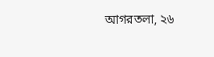আগরতলা, ২৬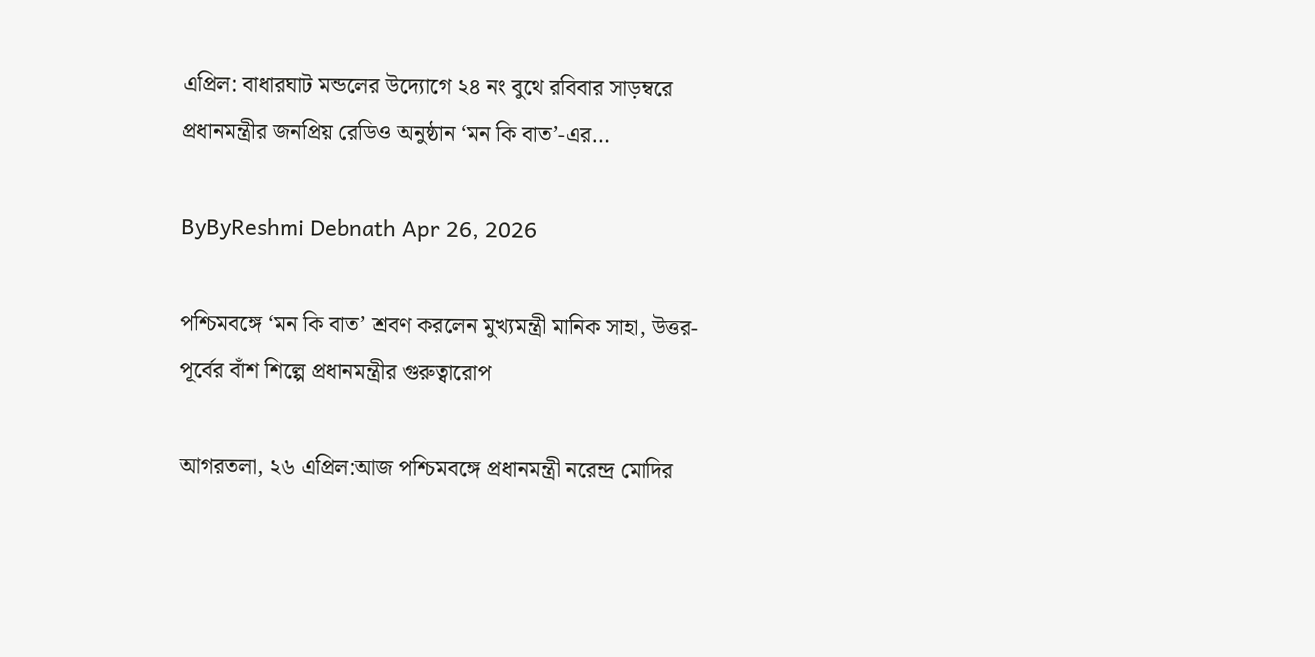এপ্রিল: বাধারঘাট মন্ডলের উদ্যোগে ২৪ নং বুথে রবিবার সাড়ম্বরে প্রধানমন্ত্রীর জনপ্রিয় রেডিও অনুষ্ঠান ‘মন কি বাত’-এর…

ByByReshmi Debnath Apr 26, 2026

পশ্চিমবঙ্গে ‘মন কি বাত’ শ্রবণ করলেন মুখ্যমন্ত্রী মানিক সাহা, উত্তর-পূর্বের বাঁশ শিল্পে প্রধানমন্ত্রীর গুরুত্বারোপ

আগরতলা, ২৬ এপ্রিল:আজ পশ্চিমবঙ্গে প্রধানমন্ত্রী নরেন্দ্র মোদির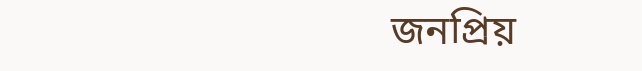জনপ্রিয়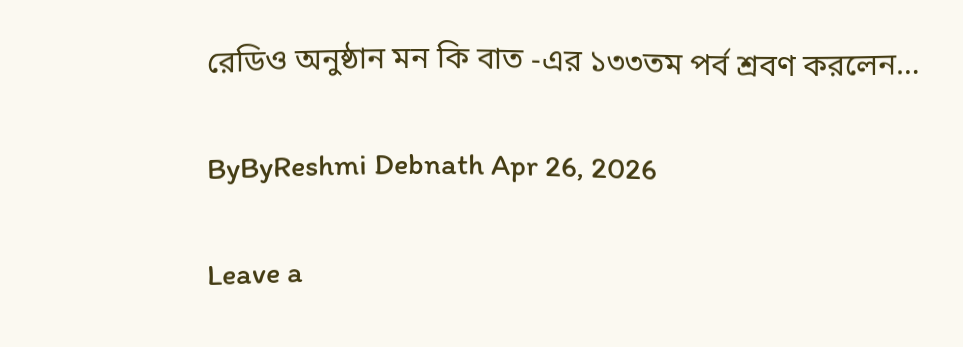রেডিও অনুষ্ঠান মন কি বাত -এর ১৩৩তম পর্ব শ্রবণ করলেন…

ByByReshmi Debnath Apr 26, 2026

Leave a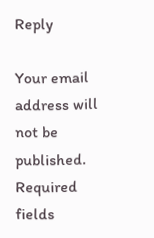Reply

Your email address will not be published. Required fields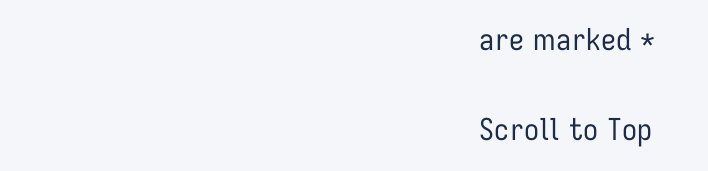are marked *

Scroll to Top